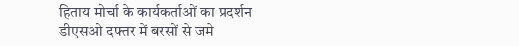हिताय मोर्चा के कार्यकर्ताओं का प्रदर्शन
डीएसओ दफ्तर में बरसों से जमे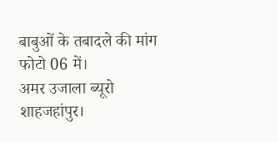बाबुओं के तबादले की मांग
फोटो 06 में।
अमर उजाला ब्यूरो
शाहजहांपुर।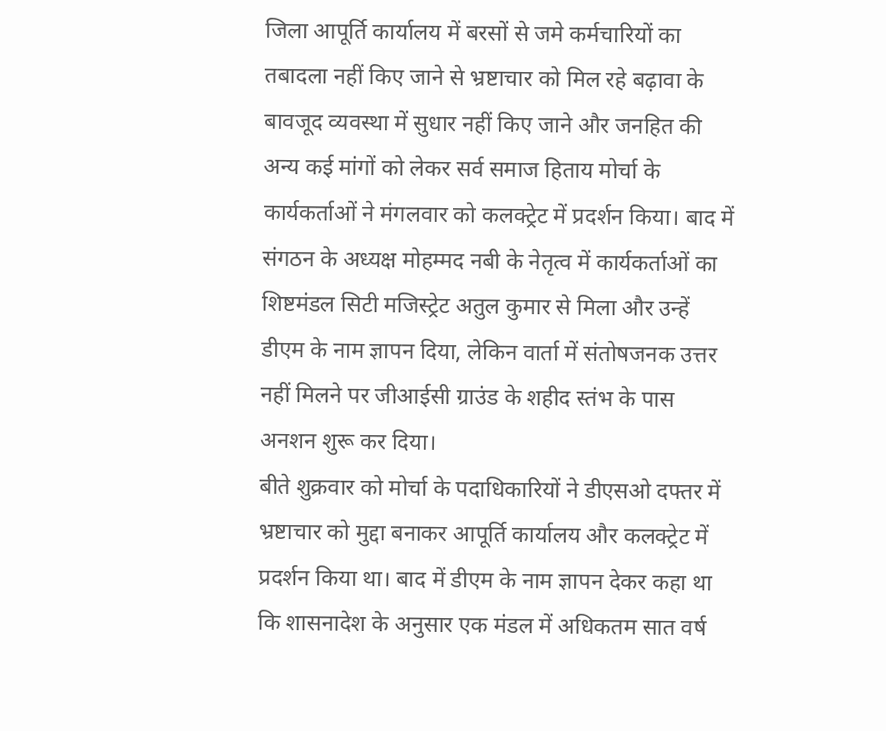जिला आपूर्ति कार्यालय में बरसों से जमे कर्मचारियों का तबादला नहीं किए जाने से भ्रष्टाचार को मिल रहे बढ़ावा के बावजूद व्यवस्था में सुधार नहीं किए जाने और जनहित की अन्य कई मांगों को लेकर सर्व समाज हिताय मोर्चा के कार्यकर्ताओं ने मंगलवार को कलक्ट्रेट में प्रदर्शन किया। बाद में संगठन के अध्यक्ष मोहम्मद नबी के नेतृत्व में कार्यकर्ताओं का शिष्टमंडल सिटी मजिस्ट्रेट अतुल कुमार से मिला और उन्हें डीएम के नाम ज्ञापन दिया, लेकिन वार्ता में संतोषजनक उत्तर नहीं मिलने पर जीआईसी ग्राउंड के शहीद स्तंभ के पास अनशन शुरू कर दिया।
बीते शुक्रवार को मोर्चा के पदाधिकारियों ने डीएसओ दफ्तर में भ्रष्टाचार को मुद्दा बनाकर आपूर्ति कार्यालय और कलक्ट्रेट में प्रदर्शन किया था। बाद में डीएम के नाम ज्ञापन देकर कहा था कि शासनादेश के अनुसार एक मंडल में अधिकतम सात वर्ष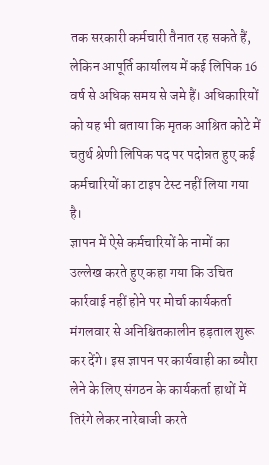तक सरकारी कर्मचारी तैनात रह सकते हैं, लेकिन आपूर्ति कार्यालय में कई लिपिक 16 वर्ष से अधिक समय से जमे हैं। अधिकारियों को यह भी बताया कि मृतक आश्रित कोटे में चतुर्थ श्रेणी लिपिक पद पर पदोन्नत हुए कई कर्मचारियों का टाइप टेस्ट नहीं लिया गया है।
ज्ञापन में ऐसे कर्मचारियों के नामों का उल्लेख करते हुए कहा गया कि उचित कार्रवाई नहीं होने पर मोर्चा कार्यकर्ता मंगलवार से अनिश्चितकालीन हड़ताल शुरू कर देंगे। इस ज्ञापन पर कार्यवाही का ब्यौरा लेने के लिए संगठन के कार्यकर्ता हाथों में तिरंगे लेकर नारेबाजी करते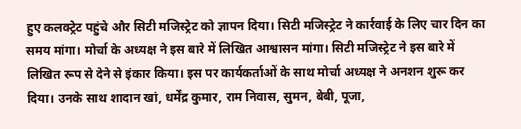हुए कलक्ट्रेट पहुंचे और सिटी मजिस्ट्रेट को ज्ञापन दिया। सिटी मजिस्ट्रेट ने कार्रवाई के लिए चार दिन का समय मांगा। मोर्चा के अध्यक्ष ने इस बारे में लिखित आश्वासन मांगा। सिटी मजिस्ट्रेट ने इस बारे में लिखित रूप से देने से इंकार किया। इस पर कार्यकर्ताओं के साथ मोर्चा अध्यक्ष ने अनशन शुरू कर दिया। उनके साथ शादान खां, धर्मेंद्र कुमार, राम निवास, सुमन, बेबी, पूजा,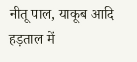नीतू पाल, याकूब आदि हड़ताल में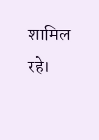शामिल रहे।